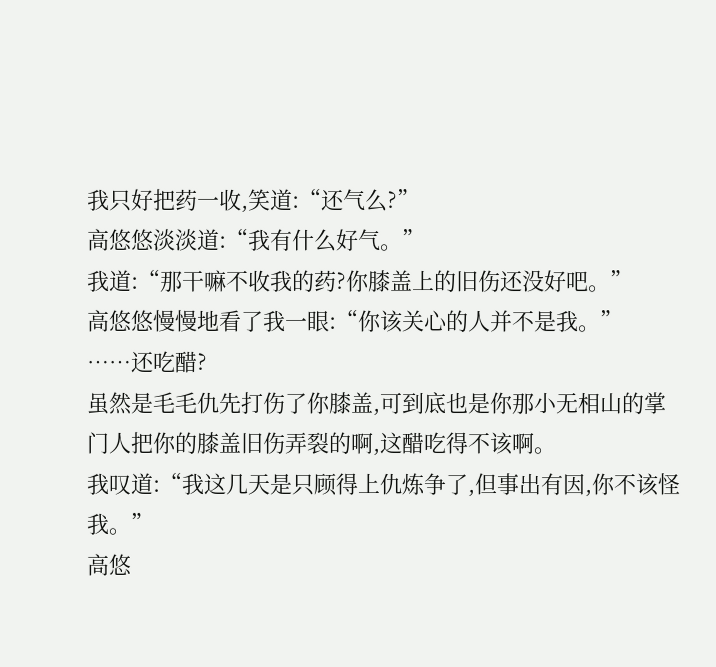我只好把药一收,笑道:“还气么?”
高悠悠淡淡道:“我有什么好气。”
我道:“那干嘛不收我的药?你膝盖上的旧伤还没好吧。”
高悠悠慢慢地看了我一眼:“你该关心的人并不是我。”
……还吃醋?
虽然是毛毛仇先打伤了你膝盖,可到底也是你那小无相山的掌门人把你的膝盖旧伤弄裂的啊,这醋吃得不该啊。
我叹道:“我这几天是只顾得上仇炼争了,但事出有因,你不该怪我。”
高悠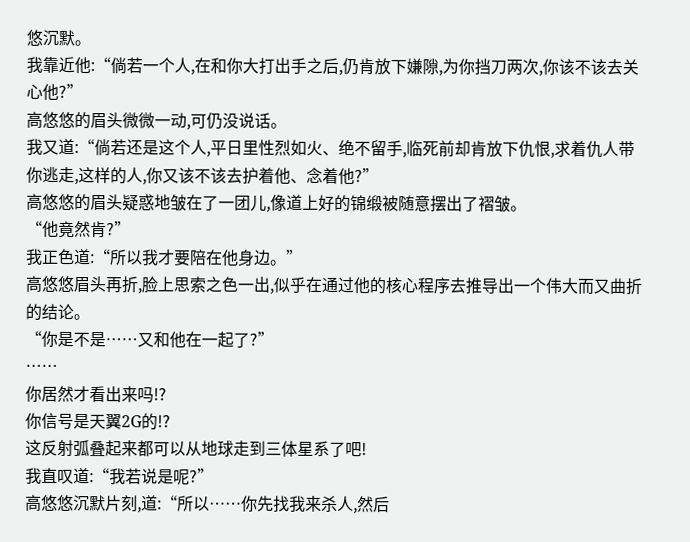悠沉默。
我靠近他:“倘若一个人,在和你大打出手之后,仍肯放下嫌隙,为你挡刀两次,你该不该去关心他?”
高悠悠的眉头微微一动,可仍没说话。
我又道:“倘若还是这个人,平日里性烈如火、绝不留手,临死前却肯放下仇恨,求着仇人带你逃走,这样的人,你又该不该去护着他、念着他?”
高悠悠的眉头疑惑地皱在了一团儿,像道上好的锦缎被随意摆出了褶皱。
“他竟然肯?”
我正色道:“所以我才要陪在他身边。”
高悠悠眉头再折,脸上思索之色一出,似乎在通过他的核心程序去推导出一个伟大而又曲折的结论。
“你是不是……又和他在一起了?”
……
你居然才看出来吗!?
你信号是天翼2G的!?
这反射弧叠起来都可以从地球走到三体星系了吧!
我直叹道:“我若说是呢?”
高悠悠沉默片刻,道:“所以……你先找我来杀人,然后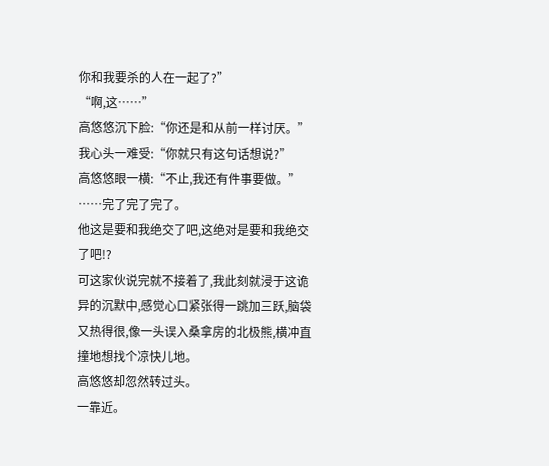你和我要杀的人在一起了?”
“啊,这……”
高悠悠沉下脸:“你还是和从前一样讨厌。”
我心头一难受:“你就只有这句话想说?”
高悠悠眼一横:“不止,我还有件事要做。”
……完了完了完了。
他这是要和我绝交了吧,这绝对是要和我绝交了吧!?
可这家伙说完就不接着了,我此刻就浸于这诡异的沉默中,感觉心口紧张得一跳加三跃,脑袋又热得很,像一头误入桑拿房的北极熊,横冲直撞地想找个凉快儿地。
高悠悠却忽然转过头。
一靠近。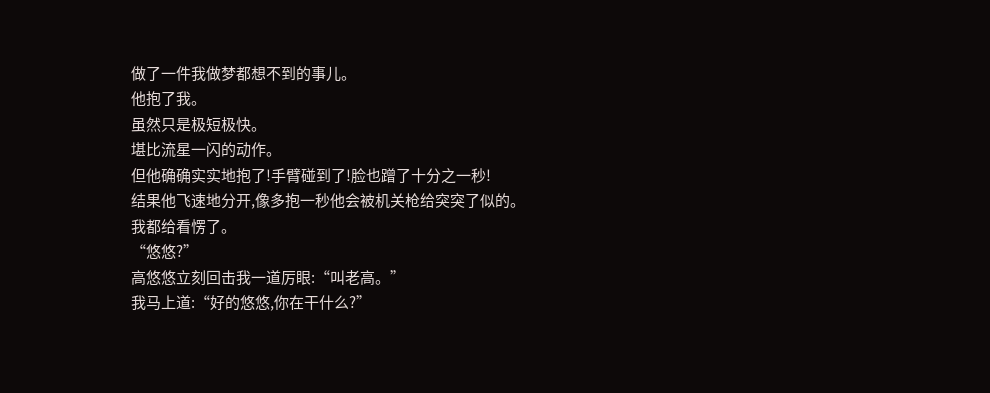做了一件我做梦都想不到的事儿。
他抱了我。
虽然只是极短极快。
堪比流星一闪的动作。
但他确确实实地抱了!手臂碰到了!脸也蹭了十分之一秒!
结果他飞速地分开,像多抱一秒他会被机关枪给突突了似的。
我都给看愣了。
“悠悠?”
高悠悠立刻回击我一道厉眼:“叫老高。”
我马上道:“好的悠悠,你在干什么?”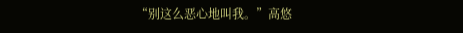“别这么恶心地叫我。”高悠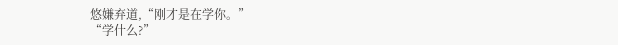悠嫌弃道,“刚才是在学你。”
“学什么?”